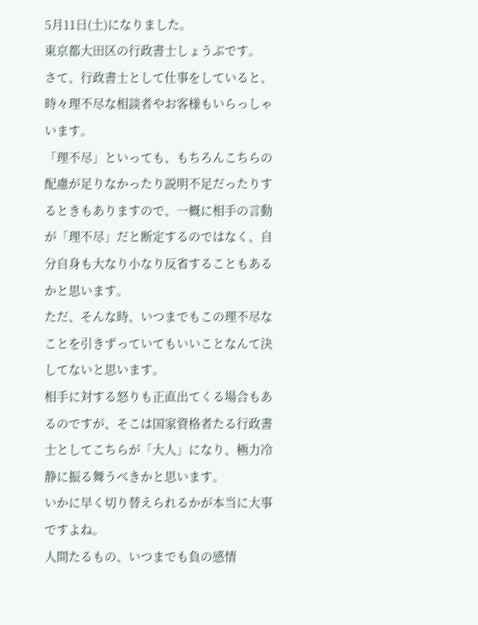5月11日(土)になりました。
東京都大田区の行政書士しょうぶです。
さて、行政書士として仕事をしていると、時々理不尽な相談者やお客様もいらっしゃいます。
「理不尽」といっても、もちろんこちらの配慮が足りなかったり説明不足だったりするときもありますので、一概に相手の言動が「理不尽」だと断定するのではなく、自分自身も大なり小なり反省することもあるかと思います。
ただ、そんな時、いつまでもこの理不尽なことを引きずっていてもいいことなんて決してないと思います。
相手に対する怒りも正直出てくる場合もあるのですが、そこは国家資格者たる行政書士としてこちらが「大人」になり、極力冷静に振る舞うべきかと思います。
いかに早く切り替えられるかが本当に大事ですよね。
人間たるもの、いつまでも負の感情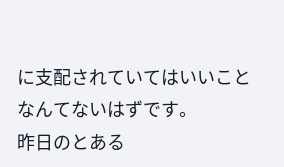に支配されていてはいいことなんてないはずです。
昨日のとある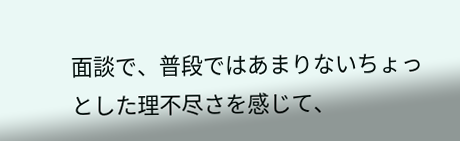面談で、普段ではあまりないちょっとした理不尽さを感じて、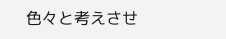色々と考えさせ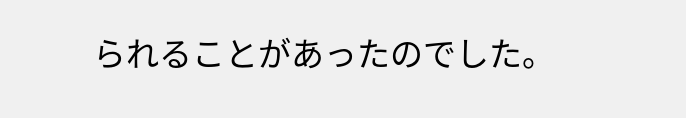られることがあったのでした。